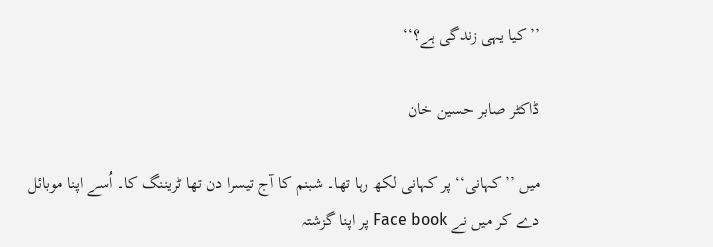’’کیا یہی زندگی ہے؟‘‘

ڈاکٹر صابر حسین خان

میں ’’کہانی‘‘ پر کہانی لکھ رہا تھا۔ شبنم کا آج تیسرا دن تھا ٹریننگ کا۔ اُسے اپنا موبائل دے کر میں نے Face book پر اپنا گزشتہ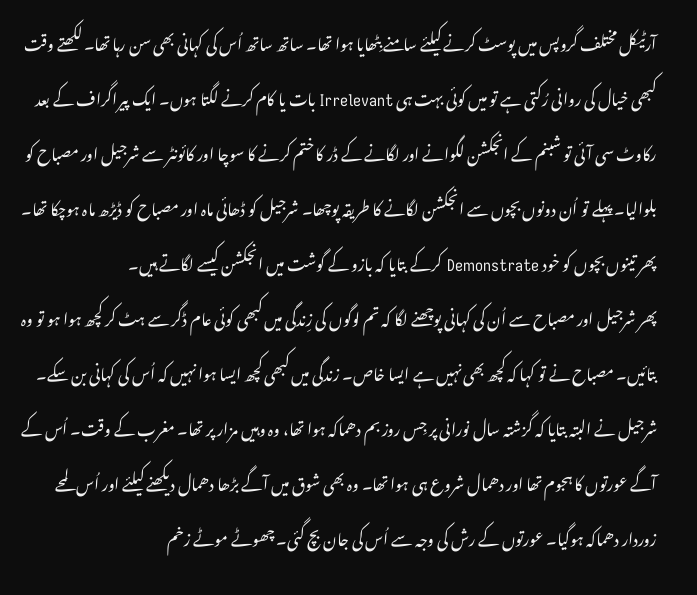آرٹیکل مختلف گروپس میں پوسٹ کرنے کیلئے سامنے بِٹھایا ہوا تھا۔ ساتھ ساتھ اُس کی کہانی بھی سن رہا تھا۔ لکھتے وقت کبھی خیال کی روانی رُکتی ہے تو میں کوئی بہت ہی Irrelevant بات یا کام کرنے لگتا ہوں۔ ایک پیراگراف کے بعد رکاوٹ سی آئی تو شبنم کے انجکشن لگوانے اور لگانے کے ڈر کا ختم کرنے کا سوچا اور کائونٹر سے شرجیل اور مصباح کو بلوالیا۔ پہلے تو اُن دونوں بچوں سے انجکشن لگانے کا طریقہ پوچھا۔ شرجیل کو ڈھائی ماہ اور مصباح کو ڈیڑھ ماہ ہوچکا تھا۔ پھر تینوں بچوں کو خود Demonstrate کرکے بتایا کہ بازو کے گوشت میں انجکشن کیسے لگاتے ہیں۔
پھر شرجیل اور مصباح سے اُن کی کہانی پوچھنے لگا کہ تم لوگوں کی زِندگی میں کبھی کوئی عام ڈگر سے ہٹ کر کچھ ہوا ہو تو وہ بتائیں۔ مصباح نے تو کہا کہ کچھ بھی نہیں ہے ایسا خاص۔ زندگی میں کبھی کچھ ایسا ہوا نہیں کہ اُس کی کہانی بن سکے۔ شرجیل نے البتہ بتایا کہ گزشتہ سال نورانی پر جِس روز بم دھماکہ ہوا تھا، وہ وہیں مزار پر تھا۔ مغرب کے وقت۔ اُس کے آگے عورتوں کا ہجوم تھا اور دھمال شروع ہی ہوا تھا۔ وہ بھی شوق میں آگے بڑھا دھمال دیکھنے کیلئے اور اُس لمحے زوردار دھماکہ ہوگیا۔ عورتوں کے رش کی وجہ سے اُس کی جان بچ گئی۔ چھوٹے موٹے زخم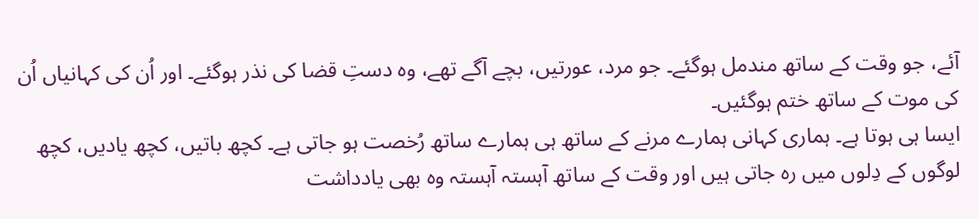آئے، جو وقت کے ساتھ مندمل ہوگئے۔ جو مرد، عورتیں، بچے آگے تھے، وہ دستِ قضا کی نذر ہوگئے۔ اور اُن کی کہانیاں اُن کی موت کے ساتھ ختم ہوگئیں۔
ایسا ہی ہوتا ہے۔ ہماری کہانی ہمارے مرنے کے ساتھ ہی ہمارے ساتھ رُخصت ہو جاتی ہے۔ کچھ باتیں، کچھ یادیں، کچھ لوگوں کے دِلوں میں رہ جاتی ہیں اور وقت کے ساتھ آہستہ آہستہ وہ بھی یادداشت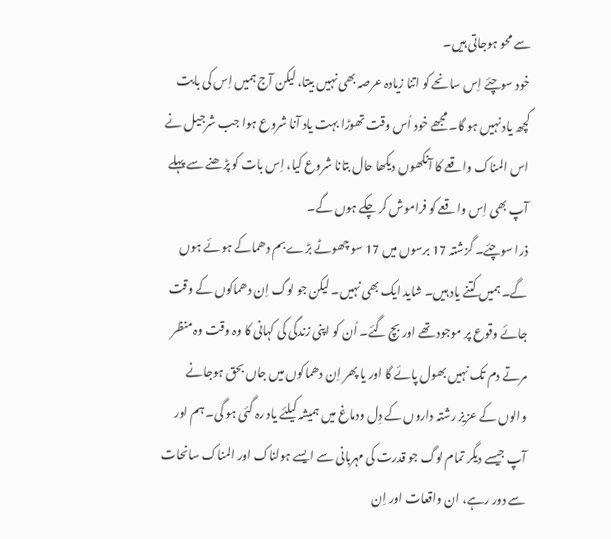سے محو ہوجاتی ہیں۔
خود سوچئے اِس سانحے کو اتنا زیادہ عرصہ بھی نہیں بیتا، لیکن آج ہمیں اِس کی بابت کچھ یاد نہیں ہو گا۔ مجھے خود اُس وقت تھوڑا بہت یاد آنا شروع ہوا جب شرجیل نے اس المناک واقعے کا آنکھوں دیکھا حال بتانا شروع کیا، اِس بات کو پڑھنے سے پہلے آپ بھی اِس واقعے کو فراموش کر چکے ہوں گے۔
ذرا سوچئے۔ گزشتہ 17 برسوں میں 17 سو چھوٹے بڑے بم دھماکے ہوئے ہوں گے۔ ہمیں کتنے یاد ہیں۔ شاید ایک بھی نہیں۔ لیکن جو لوگ اِن دھماکوں کے وقت جائے وقوع پر موجود تھے اور بچ گئے۔ اُن کو اپنی زندگی کی کہانی کا وہ وقت وہ منظر مرتے دم تک نہیں بھول پائے گا اور یا پھر اِن دھماکوں میں جاں بحق ہوجانے والوں کے عزیز رشتہ داروں کے دِل ودماغ میں ہمیشہ کیلئے یاد رہ گئی ہو گی۔ ہم اور آپ جیسے دیگر تمام لوگ جو قدرت کی مہربانی سے ایسے ہولناک اور المناک سانحات سے دور رہے، ان واقعات اور اِن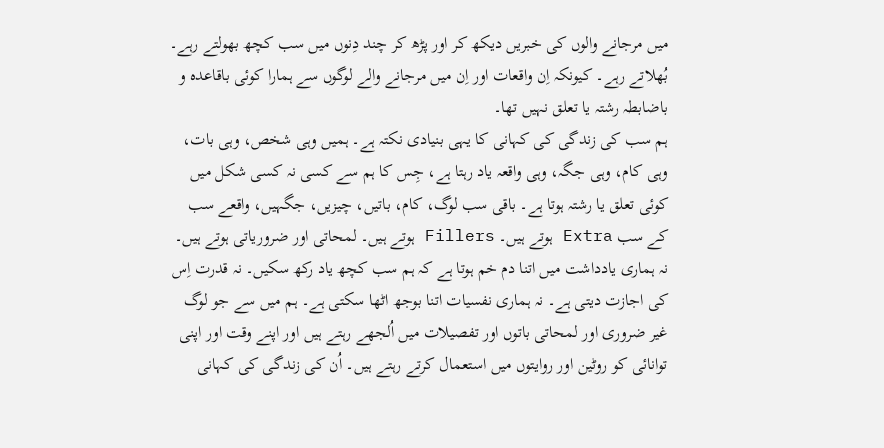میں مرجانے والوں کی خبریں دیکھ کر اور پڑھ کر چند دِنوں میں سب کچھ بھولتے رہے۔ بُھلاتے رہے۔ کیونکہ اِن واقعات اور اِن میں مرجانے والے لوگوں سے ہمارا کوئی باقاعدہ و باضابطہ رشتہ یا تعلق نہیں تھا۔
ہم سب کی زندگی کی کہانی کا یہی بنیادی نکتہ ہے۔ ہمیں وہی شخص، وہی بات، وہی کام، وہی جگہ، وہی واقعہ یاد رہتا ہے، جِس کا ہم سے کسی نہ کسی شکل میں کوئی تعلق یا رشتہ ہوتا ہے۔ باقی سب لوگ، کام، باتیں، چیزیں، جگہیں، واقعے سب کے سب Extra ہوتے ہیں۔ Fillers ہوتے ہیں۔ لمحاتی اور ضروریاتی ہوتے ہیں۔
نہ ہماری یادداشت میں اتنا دم خم ہوتا ہے کہ ہم سب کچھ یاد رکھ سکیں۔ نہ قدرت اِس کی اجازت دیتی ہے۔ نہ ہماری نفسیات اتنا بوجھ اٹھا سکتی ہے۔ ہم میں سے جو لوگ غیر ضروری اور لمحاتی باتوں اور تفصیلات میں اُلجھے رہتے ہیں اور اپنے وقت اور اپنی توانائی کو روٹین اور روایتوں میں استعمال کرتے رہتے ہیں۔ اُن کی زندگی کی کہانی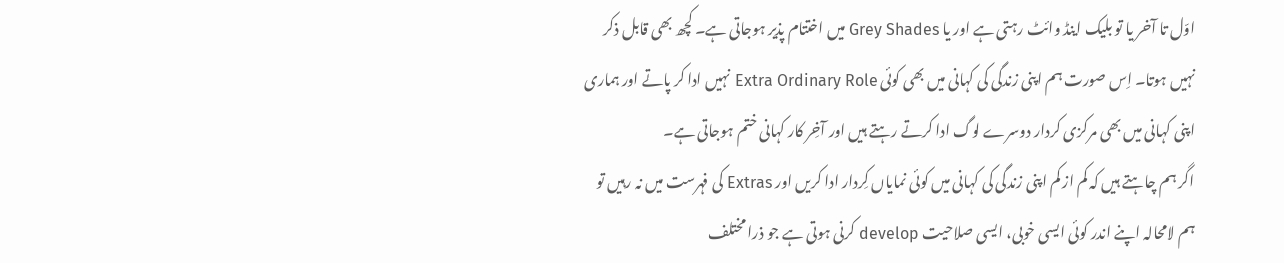اوّل تا آخر یا تو بلیک اینڈ وائٹ رہتی ہے اور یا Grey Shades میں اختتام پذیر ہوجاتی ہے۔ کچھ بھی قابل ذکر نہیں ہوتا۔ اِس صورت ہم اپنی زندگی کی کہانی میں بھی کوئی Extra Ordinary Role نہیں ادا کر پاتے اور ہماری اپنی کہانی میں بھی مرکزی کردار دوسرے لوگ ادا کرتے رہتے ہیں اور آخِر کار کہانی ختم ہوجاتی ہے۔
اگر ہم چاہتے ہیں کہ کم از کم اپنی زندگی کی کہانی میں کوئی نمایاں کِردار ادا کریں اور Extras کی فہرست میں نہ رہیں تو ہم لامحالہ اپنے اندر کوئی ایسی خوبی، ایسی صلاحیت develop کرنی ہوتی ہے جو ذرا مختلف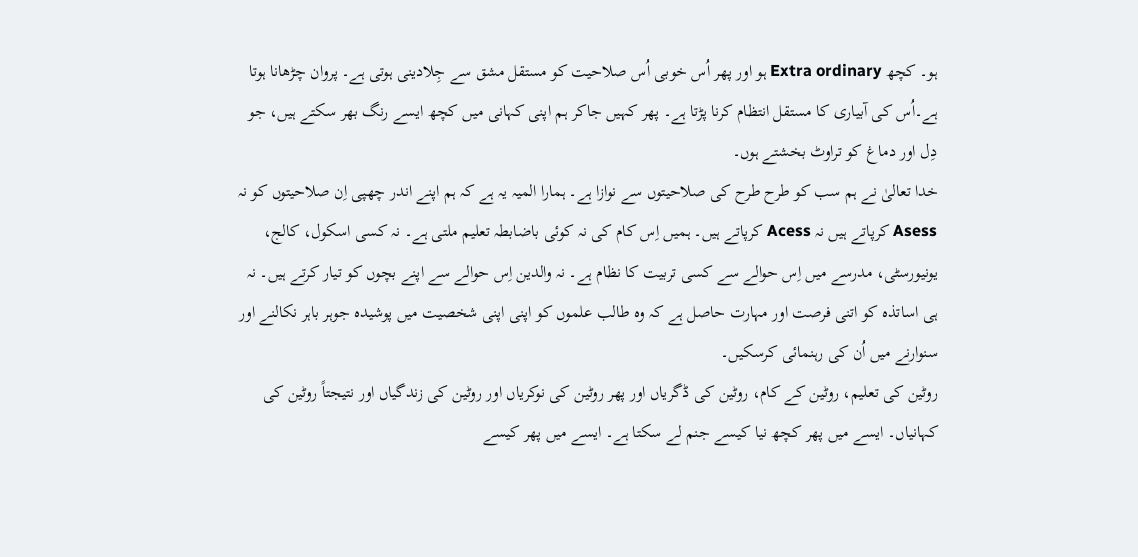ہو۔ کچھ Extra ordinary ہو اور پھر اُس خوبی اُس صلاحیت کو مستقل مشق سے جِلادینی ہوتی ہے۔ پروان چڑھانا ہوتا ہے۔اُس کی آبیاری کا مستقل انتظام کرنا پڑتا ہے۔ پھر کہیں جاکر ہم اپنی کہانی میں کچھ ایسے رنگ بھر سکتے ہیں، جو دِل اور دماغ کو تراوٹ بخشتے ہوں۔
خدا تعالیٰ نے ہم سب کو طرح طرح کی صلاحیتوں سے نوازا ہے۔ ہمارا المیہ یہ ہے کہ ہم اپنے اندر چھپی اِن صلاحیتوں کو نہ Asess کرپاتے ہیں نہ Acess کرپاتے ہیں۔ ہمیں اِس کام کی نہ کوئی باضابطہ تعلیم ملتی ہے۔ نہ کسی اسکول، کالج، یونیورسٹی، مدرسے میں اِس حوالے سے کسی تربیت کا نظام ہے۔ نہ والدین اِس حوالے سے اپنے بچوں کو تیار کرتے ہیں۔ نہ ہی اساتذہ کو اتنی فرصت اور مہارت حاصل ہے کہ وہ طالب علموں کو اپنی اپنی شخصیت میں پوشیدہ جوہر باہر نکالنے اور سنوارنے میں اُن کی رہنمائی کرسکیں۔
روٹین کی تعلیم، روٹین کے کام، روٹین کی ڈگریاں اور پھر روٹین کی نوکریاں اور روٹین کی زندگیاں اور نتیجتاً روٹین کی کہانیاں۔ ایسے میں پھر کچھ نیا کیسے جنم لے سکتا ہے۔ ایسے میں پھر کیسے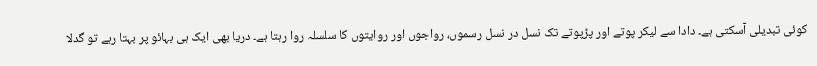کوئی تبدیلی آسکتی ہے۔ دادا سے لیکر پوتے اور پڑپوتے تک نسل در نسل رسموں، رواجوں اور روایتوں کا سلسلہ روا رہتا ہے۔ دریا بھی ایک ہی بہائو پر بہتا رہے تو گدلا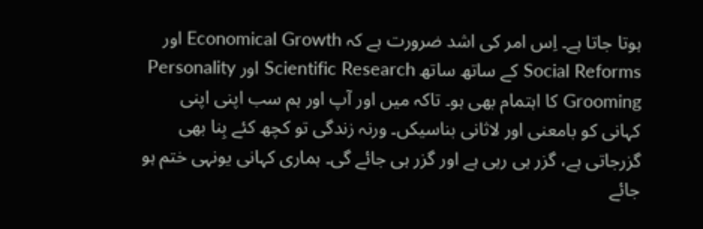ہوتا جاتا ہے۔ اِس امر کی اشد ضرورت ہے کہ Economical Growth اور Social Reforms کے ساتھ ساتھ Scientific Research اور Personality Grooming کا اہتمام بھی ہو۔ تاکہ میں اور آپ اور ہم سب اپنی اپنی کہانی کو بامعنی اور لاثانی بناسیکں۔ ورنہ زندگی تو کچھ کئے بِنا بھی گزرجاتی ہے، گزر ہی رہی ہے اور گزر ہی جائے گی۔ ہماری کہانی یونہی ختم ہو جائے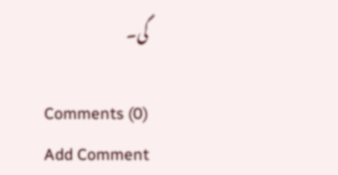گی۔

Comments (0)
Add Comment